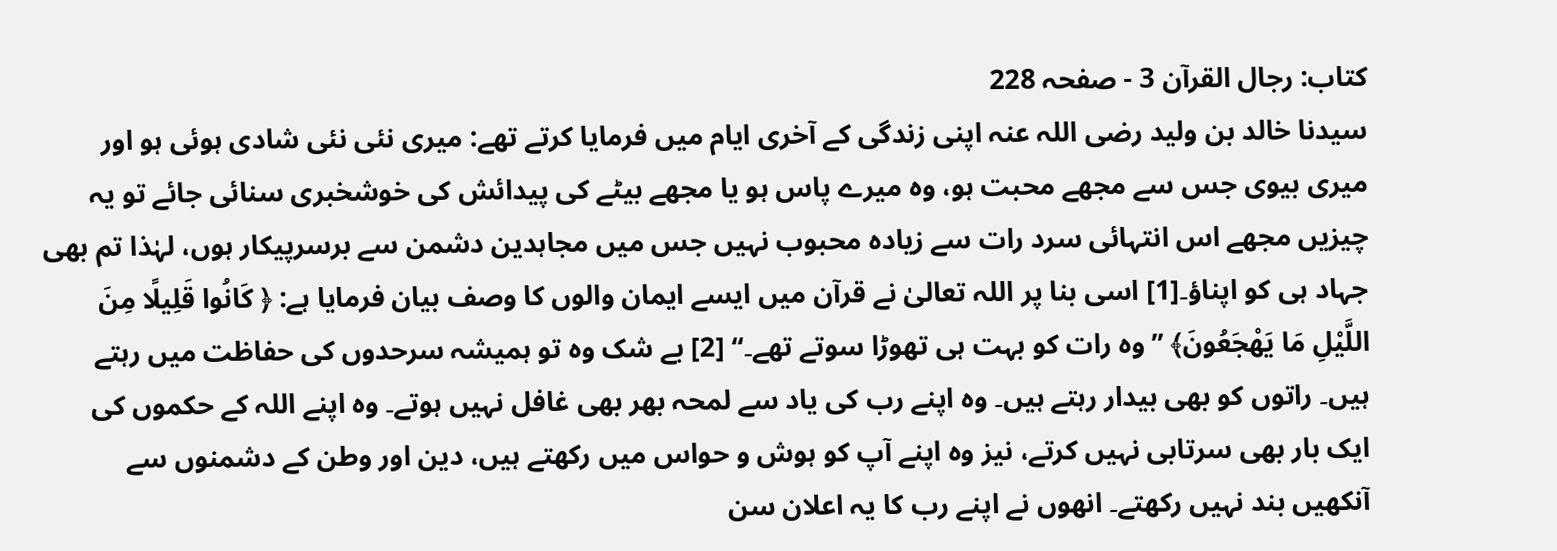کتاب: رجال القرآن 3 - صفحہ 228
سیدنا خالد بن ولید رضی اللہ عنہ اپنی زندگی کے آخری ایام میں فرمایا کرتے تھے: میری نئی نئی شادی ہوئی ہو اور میری بیوی جس سے مجھے محبت ہو، وہ میرے پاس ہو یا مجھے بیٹے کی پیدائش کی خوشخبری سنائی جائے تو یہ چیزیں مجھے اس انتہائی سرد رات سے زیادہ محبوب نہیں جس میں مجاہدین دشمن سے برسرپیکار ہوں، لہٰذا تم بھی جہاد ہی کو اپناؤ۔[1] اسی بنا پر اللہ تعالیٰ نے قرآن میں ایسے ایمان والوں کا وصف بیان فرمایا ہے: ﴿ كَانُوا قَلِيلًا مِنَ اللَّيْلِ مَا يَهْجَعُونَ﴾ ’’وہ رات کو بہت ہی تھوڑا سوتے تھے۔‘‘ [2] بے شک وہ تو ہمیشہ سرحدوں کی حفاظت میں رہتے ہیں۔ راتوں کو بھی بیدار رہتے ہیں۔ وہ اپنے رب کی یاد سے لمحہ بھر بھی غافل نہیں ہوتے۔ وہ اپنے اللہ کے حکموں کی ایک بار بھی سرتابی نہیں کرتے، نیز وہ اپنے آپ کو ہوش و حواس میں رکھتے ہیں، دین اور وطن کے دشمنوں سے آنکھیں بند نہیں رکھتے۔ انھوں نے اپنے رب کا یہ اعلان سن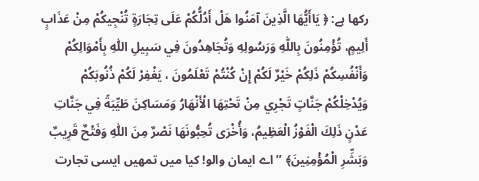رکھا ہے: ﴿ يَاأَيُّهَا الَّذِينَ آمَنُوا هَلْ أَدُلُّكُمْ عَلَى تِجَارَةٍ تُنْجِيكُمْ مِنْ عَذَابٍ أَلِيمٍ، تُؤْمِنُونَ بِاللّٰهِ وَرَسُولِهِ وَتُجَاهِدُونَ فِي سَبِيلِ اللّٰهِ بِأَمْوَالِكُمْ وَأَنْفُسِكُمْ ذَلِكُمْ خَيْرٌ لَكُمْ إِنْ كُنْتُمْ تَعْلَمُونَ ، يَغْفِرْ لَكُمْ ذُنُوبَكُمْ وَيُدْخِلْكُمْ جَنَّاتٍ تَجْرِي مِنْ تَحْتِهَا الْأَنْهَارُ وَمَسَاكِنَ طَيِّبَةً فِي جَنَّاتِ عَدْنٍ ذَلِكَ الْفَوْزُ الْعَظِيمُ، وَأُخْرَى تُحِبُّونَهَا نَصْرٌ مِنَ اللّٰهِ وَفَتْحٌ قَرِيبٌ وَبَشِّرِ الْمُؤْمِنِينَ﴾ ’’ اے ایمان والو! کیا میں تمھیں ایسی تجارت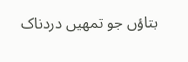بتاؤں جو تمھیں دردناک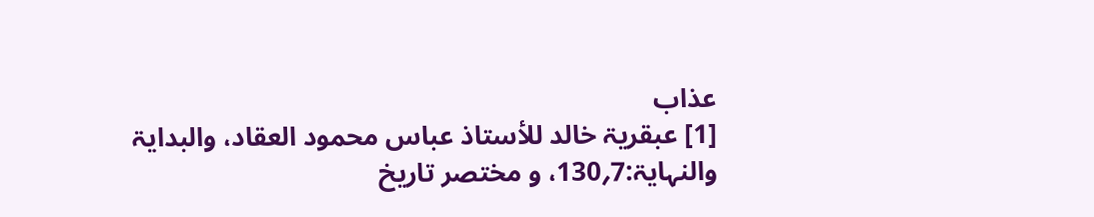عذاب
[1] عبقریۃ خالد للأستاذ عباس محمود العقاد، والبدایۃ والنہایۃ:7؍130، و مختصر تاریخ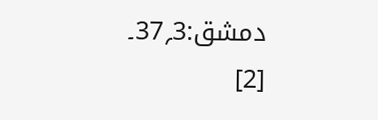دمشق:3؍37۔ [2]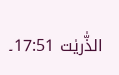الذّٰریٰت 17:51۔